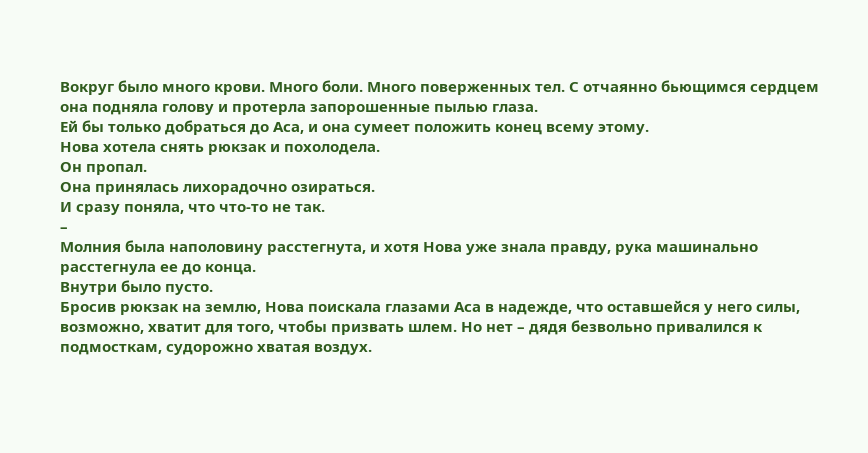Вокруг было много крови. Много боли. Много поверженных тел. С отчаянно бьющимся сердцем она подняла голову и протерла запорошенные пылью глаза.
Ей бы только добраться до Аса, и она сумеет положить конец всему этому.
Нова хотела снять рюкзак и похолодела.
Он пропал.
Она принялась лихорадочно озираться.
И сразу поняла, что что-то не так.
–
Молния была наполовину расстегнута, и хотя Нова уже знала правду, рука машинально расстегнула ее до конца.
Внутри было пусто.
Бросив рюкзак на землю, Нова поискала глазами Аса в надежде, что оставшейся у него силы, возможно, хватит для того, чтобы призвать шлем. Но нет – дядя безвольно привалился к подмосткам, судорожно хватая воздух.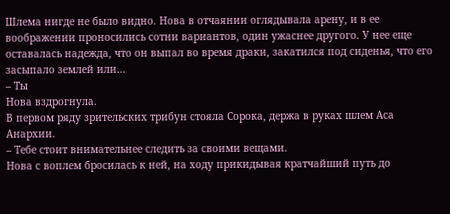Шлема нигде не было видно. Нова в отчаянии оглядывала арену, и в ее воображении проносились сотни вариантов, один ужаснее другого. У нее еще оставалась надежда, что он выпал во время драки, закатился под сиденья, что его засыпало землей или…
– Ты
Нова вздрогнула.
В первом ряду зрительских трибун стояла Сорока, держа в руках шлем Аса Анархии.
– Тебе стоит внимательнее следить за своими вещами.
Нова с воплем бросилась к ней, на ходу прикидывая кратчайший путь до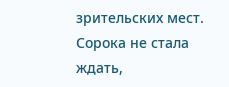зрительских мест. Сорока не стала ждать,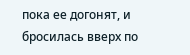пока ее догонят, и бросилась вверх по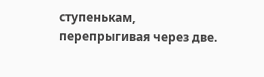ступенькам, перепрыгивая через две.